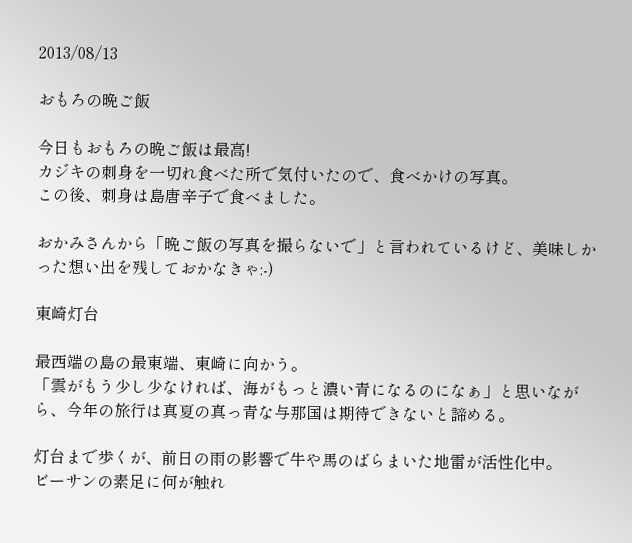2013/08/13

おもろの晩ご飯

今日もおもろの晩ご飯は最高!
カジキの刺身を一切れ食べた所で気付いたので、食べかけの写真。
この後、刺身は島唐辛子で食べました。

おかみさんから「晩ご飯の写真を撮らないで」と言われているけど、美味しかった想い出を残しておかなきゃ:-)

東崎灯台

最西端の島の最東端、東崎に向かう。
「雲がもう少し少なければ、海がもっと濃い青になるのになぁ」と思いながら、今年の旅行は真夏の真っ青な与那国は期待できないと諦める。

灯台まで歩くが、前日の雨の影響で牛や馬のばらまいた地雷が活性化中。
ビーサンの素足に何が触れ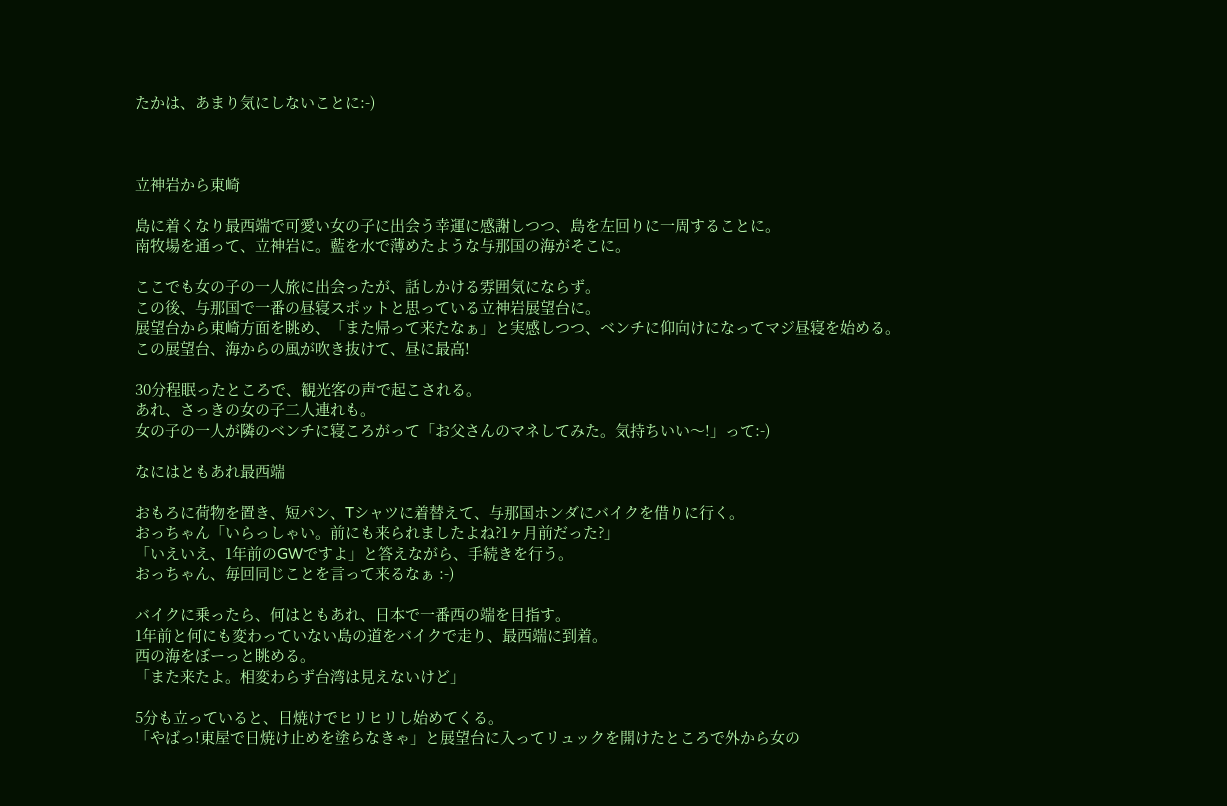たかは、あまり気にしないことに:-)



立神岩から東崎

島に着くなり最西端で可愛い女の子に出会う幸運に感謝しつつ、島を左回りに一周することに。
南牧場を通って、立神岩に。藍を水で薄めたような与那国の海がそこに。

ここでも女の子の一人旅に出会ったが、話しかける雰囲気にならず。
この後、与那国で一番の昼寝スポットと思っている立神岩展望台に。
展望台から東崎方面を眺め、「また帰って来たなぁ」と実感しつつ、ベンチに仰向けになってマジ昼寝を始める。
この展望台、海からの風が吹き抜けて、昼に最高!

30分程眠ったところで、観光客の声で起こされる。
あれ、さっきの女の子二人連れも。
女の子の一人が隣のベンチに寝ころがって「お父さんのマネしてみた。気持ちいい〜!」って:-)

なにはともあれ最西端

おもろに荷物を置き、短パン、Tシャツに着替えて、与那国ホンダにバイクを借りに行く。
おっちゃん「いらっしゃい。前にも来られましたよね?1ヶ月前だった?」
「いえいえ、1年前のGWですよ」と答えながら、手続きを行う。
おっちゃん、毎回同じことを言って来るなぁ :-)

バイクに乗ったら、何はともあれ、日本で一番西の端を目指す。
1年前と何にも変わっていない島の道をバイクで走り、最西端に到着。
西の海をぼーっと眺める。
「また来たよ。相変わらず台湾は見えないけど」

5分も立っていると、日焼けでヒリヒリし始めてくる。
「やばっ!東屋で日焼け止めを塗らなきゃ」と展望台に入ってリュックを開けたところで外から女の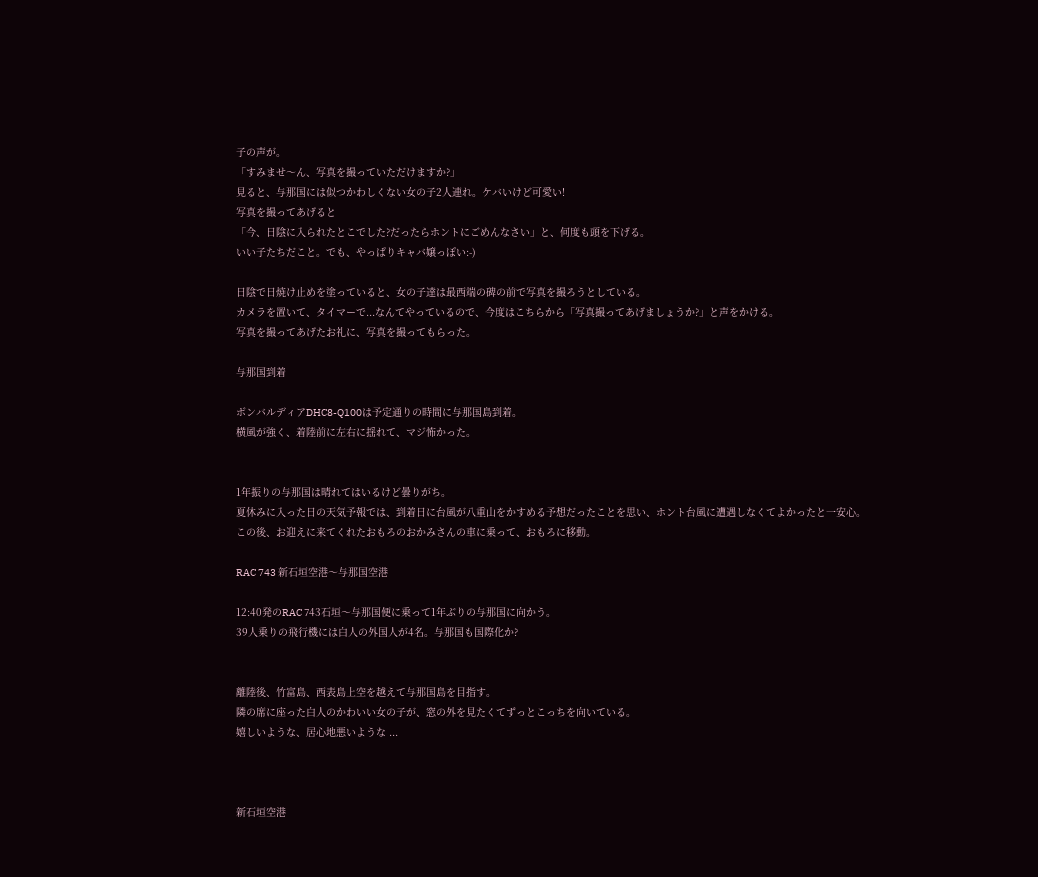子の声が。
「すみませ〜ん、写真を撮っていただけますか?」
見ると、与那国には似つかわしくない女の子2人連れ。ケバいけど可愛い!
写真を撮ってあげると
「今、日陰に入られたとこでした?だったらホントにごめんなさい」と、何度も頭を下げる。
いい子たちだこと。でも、やっぱりキャバ嬢っぽい:-)

日陰で日焼け止めを塗っていると、女の子達は最西端の碑の前で写真を撮ろうとしている。
カメラを置いて、タイマーで...なんてやっているので、今度はこちらから「写真撮ってあげましょうか?」と声をかける。
写真を撮ってあげたお礼に、写真を撮ってもらった。

与那国到着

ボンバルディアDHC8-Q100は予定通りの時間に与那国島到着。
横風が強く、着陸前に左右に揺れて、マジ怖かった。


1年振りの与那国は晴れてはいるけど曇りがち。
夏休みに入った日の天気予報では、到着日に台風が八重山をかすめる予想だったことを思い、ホント台風に遭遇しなくてよかったと一安心。
この後、お迎えに来てくれたおもろのおかみさんの車に乗って、おもろに移動。

RAC 743 新石垣空港〜与那国空港

12:40発のRAC 743石垣〜与那国便に乗って1年ぶりの与那国に向かう。
39人乗りの飛行機には白人の外国人が4名。与那国も国際化か?


離陸後、竹富島、西表島上空を越えて与那国島を目指す。
隣の席に座った白人のかわいい女の子が、窓の外を見たくてずっとこっちを向いている。
嬉しいような、居心地悪いような ...



新石垣空港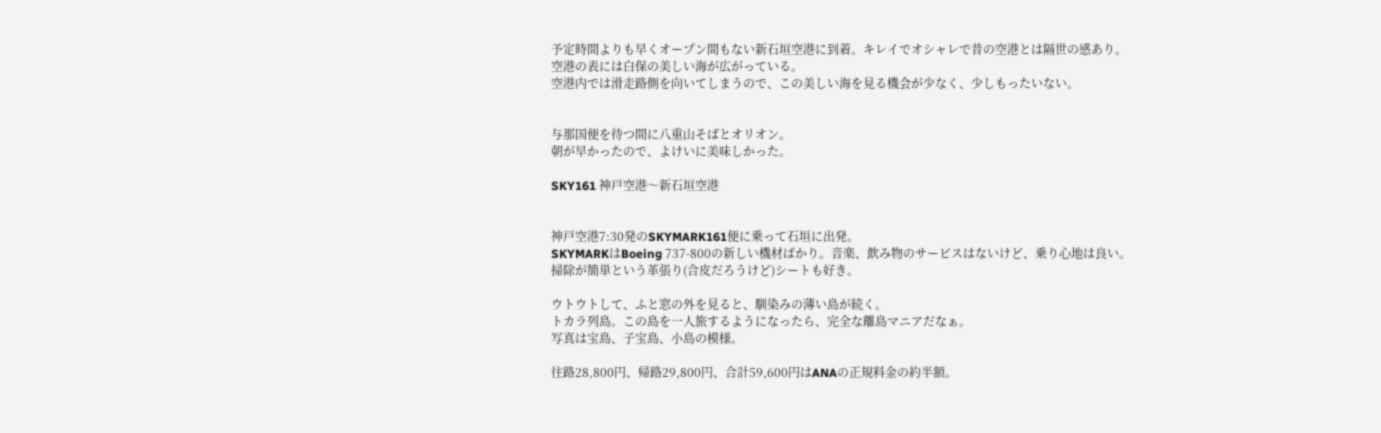予定時間よりも早くオープン間もない新石垣空港に到着。キレイでオシャレで昔の空港とは隔世の感あり。
空港の表には白保の美しい海が広がっている。
空港内では滑走路側を向いてしまうので、この美しい海を見る機会が少なく、少しもったいない。


与那国便を待つ間に八重山そばとオリオン。
朝が早かったので、よけいに美味しかった。

SKY161 神戸空港〜新石垣空港


神戸空港7:30発のSKYMARK161便に乗って石垣に出発。
SKYMARKはBoeing 737-800の新しい機材ばかり。音楽、飲み物のサービスはないけど、乗り心地は良い。
掃除が簡単という革張り(合皮だろうけど)シートも好き。

ウトウトして、ふと窓の外を見ると、馴染みの薄い島が続く。
トカラ列島。この島を一人旅するようになったら、完全な離島マニアだなぁ。
写真は宝島、子宝島、小島の模様。

往路28,800円、帰路29,800円、合計59,600円はANAの正規料金の約半額。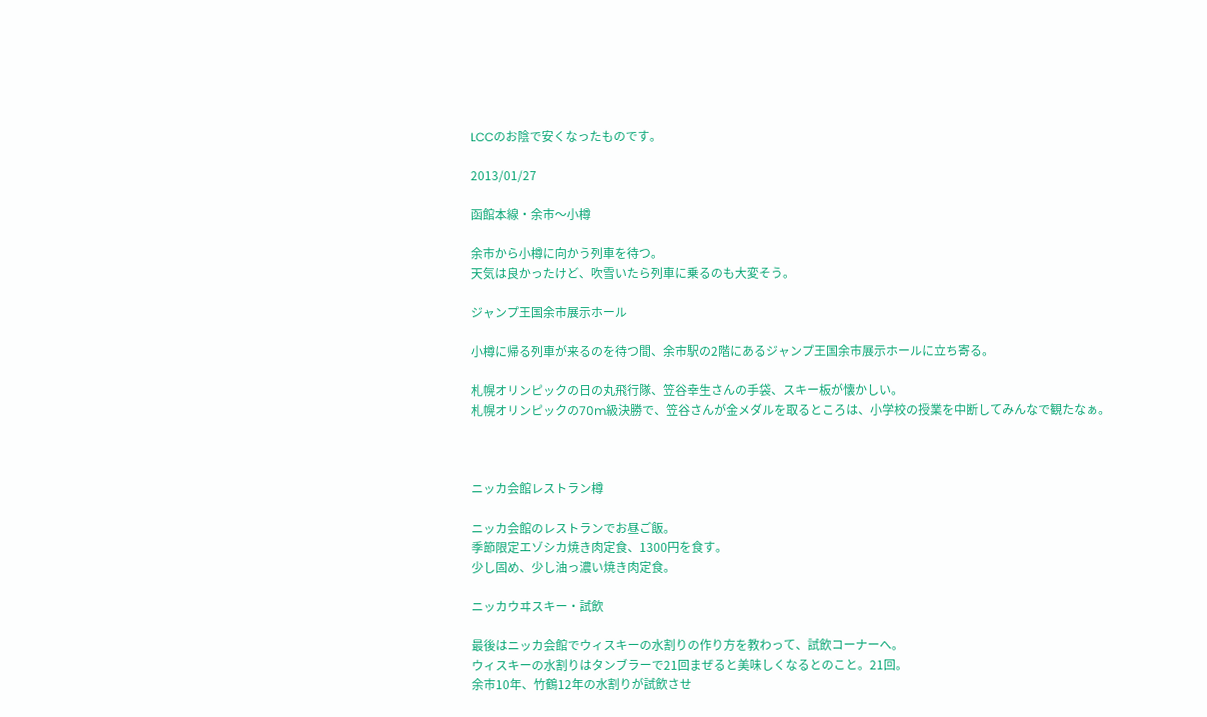LCCのお陰で安くなったものです。

2013/01/27

函館本線・余市〜小樽

余市から小樽に向かう列車を待つ。
天気は良かったけど、吹雪いたら列車に乗るのも大変そう。

ジャンプ王国余市展示ホール

小樽に帰る列車が来るのを待つ間、余市駅の2階にあるジャンプ王国余市展示ホールに立ち寄る。

札幌オリンピックの日の丸飛行隊、笠谷幸生さんの手袋、スキー板が懐かしい。
札幌オリンピックの70m級決勝で、笠谷さんが金メダルを取るところは、小学校の授業を中断してみんなで観たなぁ。



ニッカ会館レストラン樽

ニッカ会館のレストランでお昼ご飯。
季節限定エゾシカ焼き肉定食、1300円を食す。
少し固め、少し油っ濃い焼き肉定食。

ニッカウヰスキー・試飲

最後はニッカ会館でウィスキーの水割りの作り方を教わって、試飲コーナーへ。
ウィスキーの水割りはタンブラーで21回まぜると美味しくなるとのこと。21回。
余市10年、竹鶴12年の水割りが試飲させ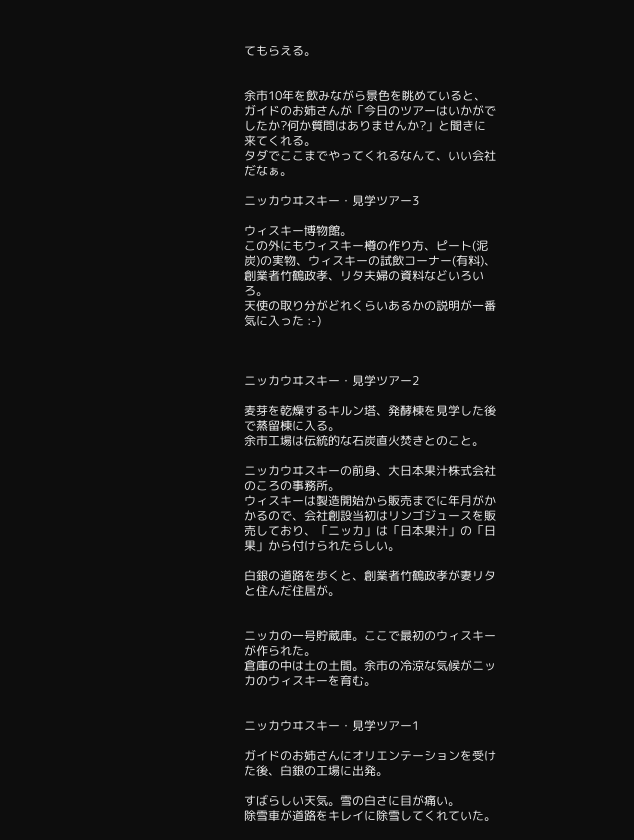てもらえる。


余市10年を飲みながら景色を眺めていると、ガイドのお姉さんが「今日のツアーはいかがでしたか?何か質問はありませんか?」と聞きに来てくれる。
タダでここまでやってくれるなんて、いい会社だなぁ。

ニッカウヰスキー・見学ツアー3

ウィスキー博物館。
この外にもウィスキー樽の作り方、ピート(泥炭)の実物、ウィスキーの試飲コーナー(有料)、創業者竹鶴政孝、リタ夫婦の資料などいろいろ。
天使の取り分がどれくらいあるかの説明が一番気に入った :-)



ニッカウヰスキー・見学ツアー2

麦芽を乾燥するキルン塔、発酵棟を見学した後で蒸留棟に入る。
余市工場は伝統的な石炭直火焚きとのこと。

ニッカウヰスキーの前身、大日本果汁株式会社のころの事務所。
ウィスキーは製造開始から販売までに年月がかかるので、会社創設当初はリンゴジュースを販売しており、「ニッカ」は「日本果汁」の「日果」から付けられたらしい。

白銀の道路を歩くと、創業者竹鶴政孝が妻リタと住んだ住居が。


ニッカの一号貯蔵庫。ここで最初のウィスキーが作られた。
倉庫の中は土の土間。余市の冷涼な気候がニッカのウィスキーを育む。


ニッカウヰスキー・見学ツアー1

ガイドのお姉さんにオリエンテーションを受けた後、白銀の工場に出発。

すばらしい天気。雪の白さに目が痛い。
除雪車が道路をキレイに除雪してくれていた。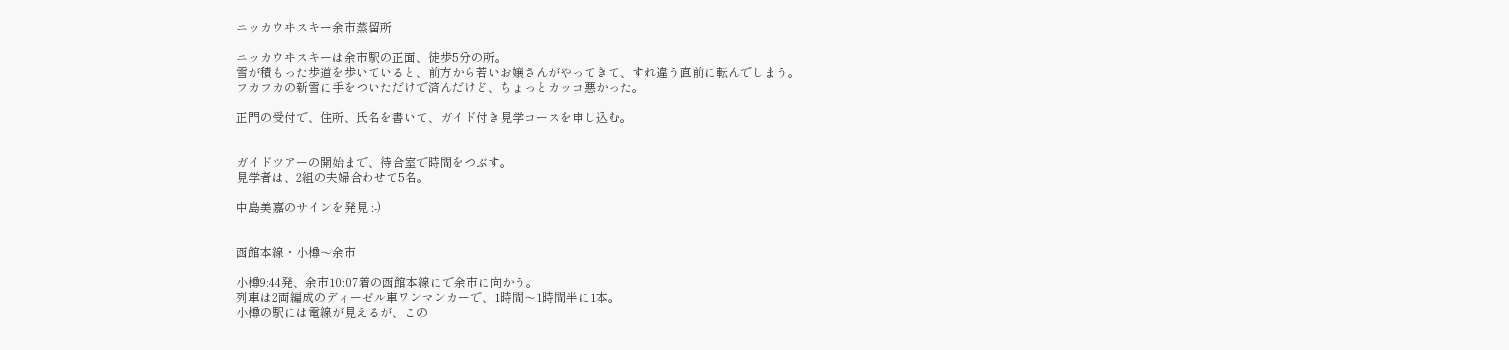ニッカウヰスキー余市蒸留所

ニッカウヰスキーは余市駅の正面、徒歩5分の所。
雪が積もった歩道を歩いていると、前方から若いお嬢さんがやってきて、すれ違う直前に転んでしまう。
フカフカの新雪に手をついただけで済んだけど、ちょっとカッコ悪かった。

正門の受付で、住所、氏名を書いて、ガイド付き見学コースを申し込む。


ガイドツアーの開始まで、待合室で時間をつぶす。
見学者は、2組の夫婦合わせて5名。

中島美嘉のサインを発見 :-)


函館本線・小樽〜余市

小樽9:44発、余市10:07着の函館本線にで余市に向かう。
列車は2両編成のディーゼル車ワンマンカーで、1時間〜1時間半に1本。
小樽の駅には電線が見えるが、この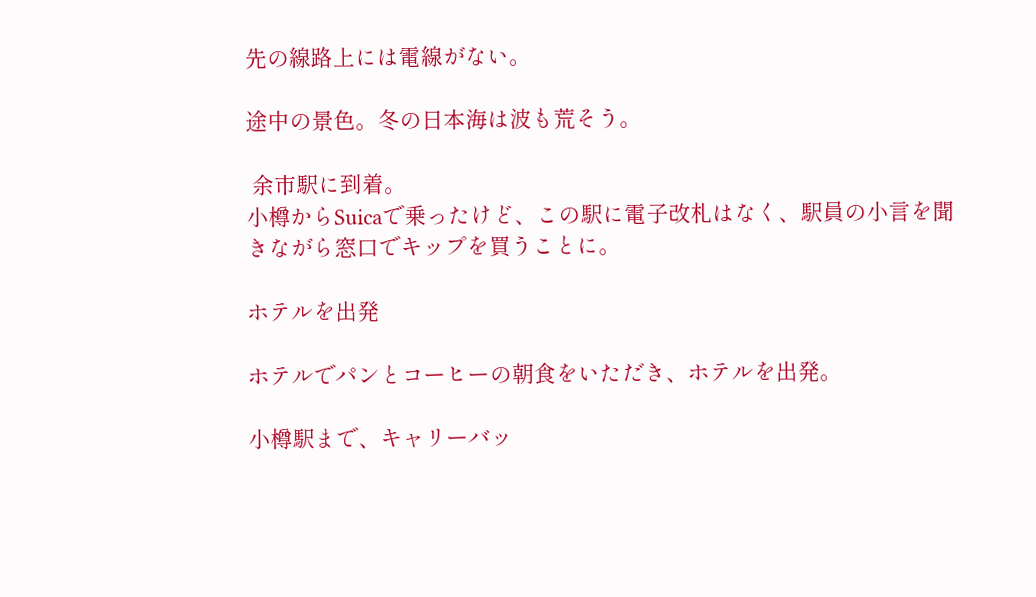先の線路上には電線がない。

途中の景色。冬の日本海は波も荒そう。

 余市駅に到着。
小樽からSuicaで乗ったけど、この駅に電子改札はなく、駅員の小言を聞きながら窓口でキップを買うことに。

ホテルを出発

ホテルでパンとコーヒーの朝食をいただき、ホテルを出発。

小樽駅まで、キャリーバッ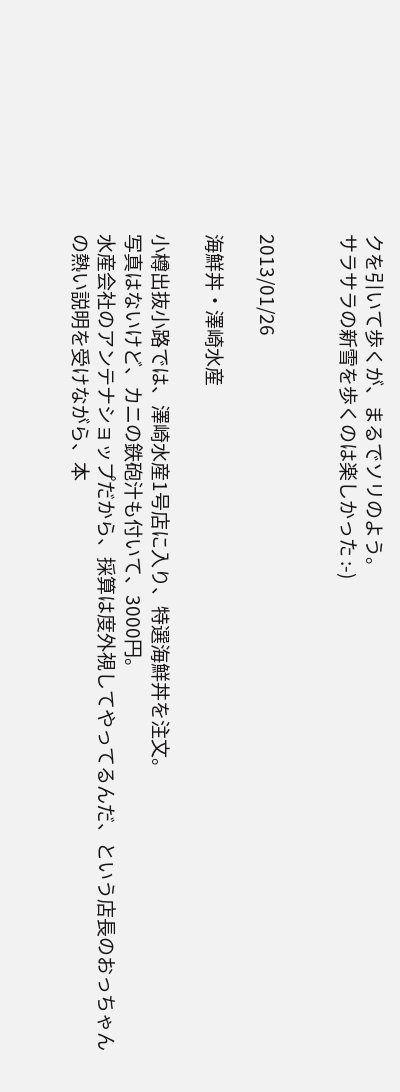クを引いて歩くが、まるでソリのよう。
サラサラの新雪を歩くのは楽しかった :-)


2013/01/26

海鮮丼・澤崎水産

小樽出抜小路では、澤崎水産1号店に入り、特選海鮮丼を注文。
写真はないけど、カニの鉄砲汁も付いて、3000円。
水産会社のアンテナショップだから、採算は度外視してやってるんだ、という店長のおっちゃんの熱い説明を受けながら、本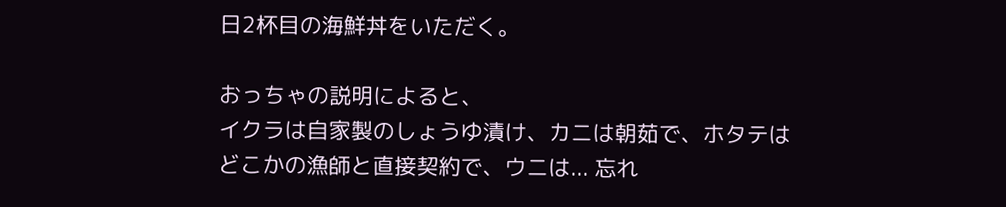日2杯目の海鮮丼をいただく。

おっちゃの説明によると、
イクラは自家製のしょうゆ漬け、カニは朝茹で、ホタテはどこかの漁師と直接契約で、ウニは... 忘れ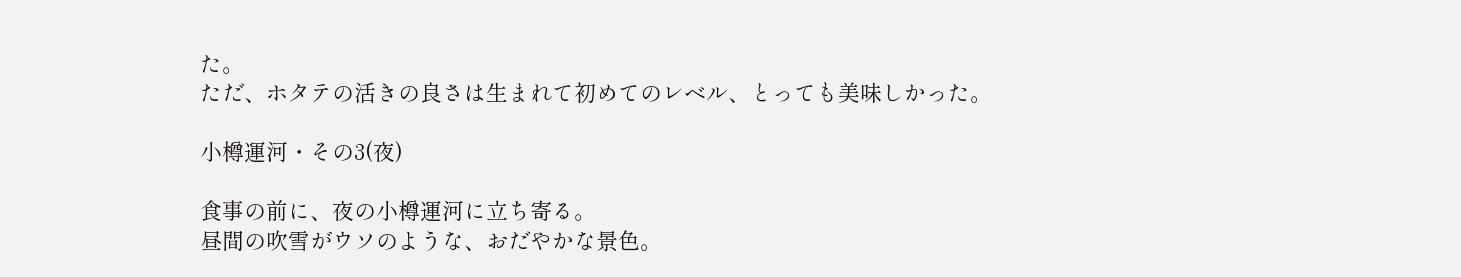た。
ただ、ホタテの活きの良さは生まれて初めてのレベル、とっても美味しかった。

小樽運河・その3(夜)

食事の前に、夜の小樽運河に立ち寄る。
昼間の吹雪がウソのような、おだやかな景色。